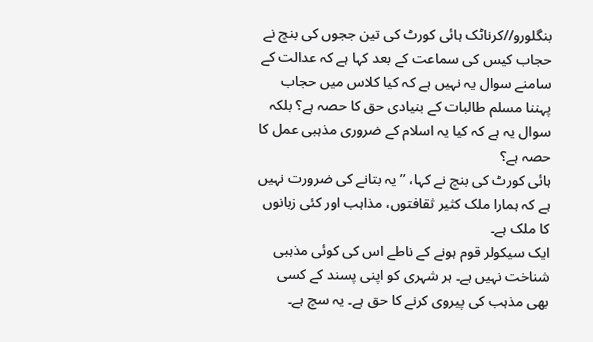بنگلورو//کرناٹک ہائی کورٹ کی تین ججوں کی بنچ نے حجاب کیس کی سماعت کے بعد کہا ہے کہ عدالت کے سامنے سوال یہ نہیں ہے کہ کیا کلاس میں حجاب پہننا مسلم طالبات کے بنیادی حق کا حصہ ہے؟ بلکہ سوال یہ ہے کہ کیا یہ اسلام کے ضروری مذہبی عمل کا حصہ ہے؟
ہائی کورٹ کی بنچ نے کہا، ’’یہ بتانے کی ضرورت نہیں ہے کہ ہمارا ملک کثیر ثقافتوں، مذاہب اور کئی زبانوں کا ملک ہے۔
ایک سیکولر قوم ہونے کے ناطے اس کی کوئی مذہبی شناخت نہیں ہے۔ ہر شہری کو اپنی پسند کے کسی بھی مذہب کی پیروی کرنے کا حق ہے۔ یہ سچ ہے۔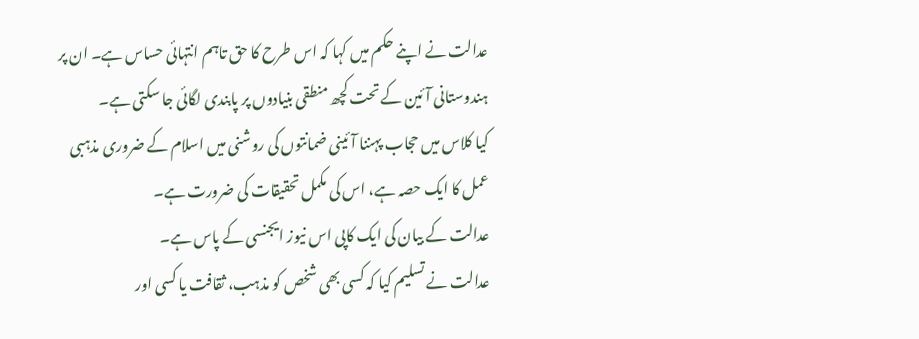عدالت نے اپنے حکم میں کہا کہ اس طرح کا حق تاہم انتہائی حساس ہے۔ ان پر ہندوستانی آئین کے تحت کچھ منطقی بنیادوں پر پابندی لگائی جا سکتی ہے۔
کیا کلاس میں حجاب پہننا آئینی ضمانتوں کی روشنی میں اسلام کے ضروری مذہبی عمل کا ایک حصہ ہے، اس کی مکمل تحقیقات کی ضرورت ہے۔
عدالت کے بیان کی ایک کاپی اس نیوز ایجنسی کے پاس ہے۔
عدالت نے تسلیم کیا کہ کسی بھی شخص کو مذہب، ثقافت یا کسی اور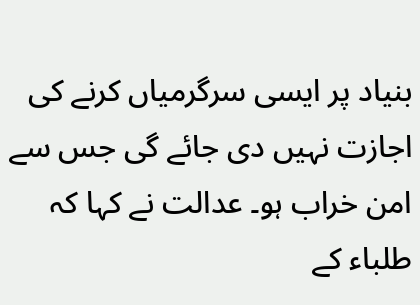بنیاد پر ایسی سرگرمیاں کرنے کی اجازت نہیں دی جائے گی جس سے امن خراب ہو۔ عدالت نے کہا کہ طلباء کے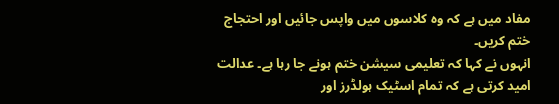مفاد میں ہے کہ وہ کلاسوں میں واپس جائیں اور احتجاج ختم کریں۔
انہوں نے کہا کہ تعلیمی سیشن ختم ہونے جا رہا ہے۔ عدالت امید کرتی ہے کہ تمام اسٹیک ہولڈرز اور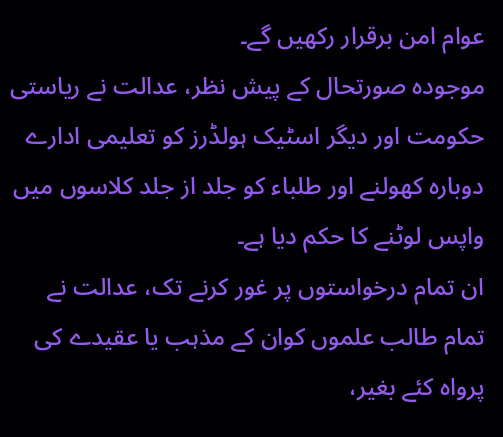عوام امن برقرار رکھیں گے۔
موجودہ صورتحال کے پیش نظر، عدالت نے ریاستی حکومت اور دیگر اسٹیک ہولڈرز کو تعلیمی ادارے دوبارہ کھولنے اور طلباء کو جلد از جلد کلاسوں میں واپس لوٹنے کا حکم دیا ہے۔
ان تمام درخواستوں پر غور کرنے تک، عدالت نے تمام طالب علموں کوان کے مذہب یا عقیدے کی پرواہ کئے بغیر،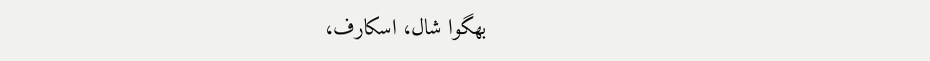بھگوا شال، اسکارف،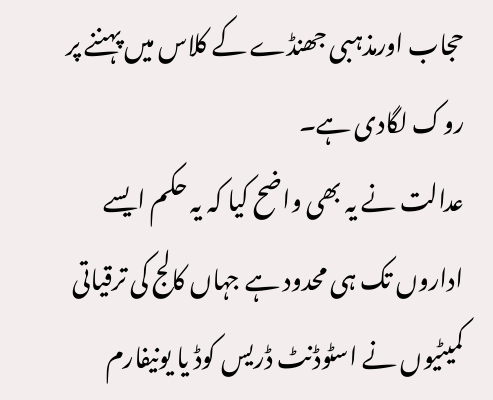حجاب اورمذہبی جھنڈے کے کلاس میں پہننے پر روک لگادی ہے۔
عدالت نے یہ بھی واضح کیا کہ یہ حکم ایسے اداروں تک ہی محدود ہے جہاں کالج کی ترقیاتی کمیٹیوں نے اسٹوڈنٹ ڈریس کوڈ یا یونیفارم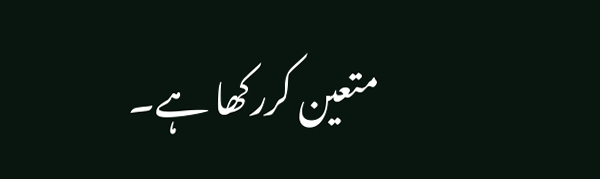متعین کررکھا ہے۔